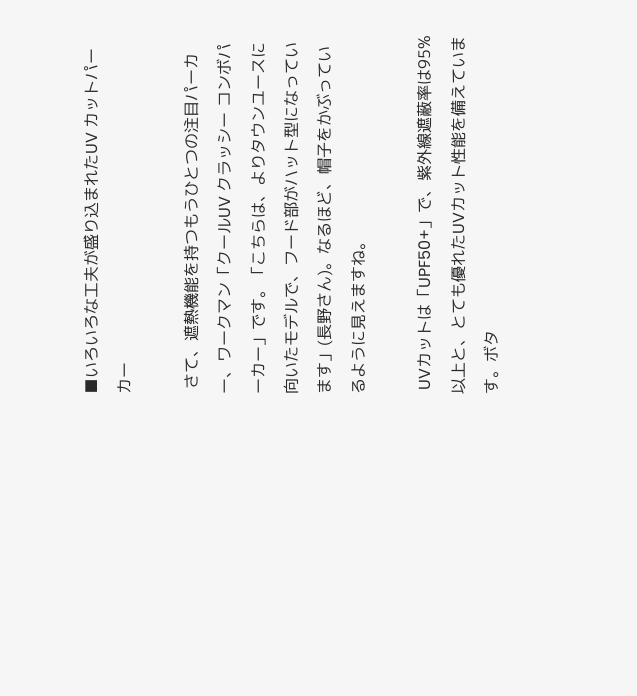■いろいろな工夫が盛り込まれたUV カットパーカー

 さて、遮熱機能を持つもうひとつの注目パーカー、ワークマン「クールUV クラッシー コンボパーカー」です。「こちらは、よりタウンユースに向いたモデルで、フード部がハット型になっています」(長野さん)。なるほど、帽子をかぶっているように見えますね。

 UVカットは「UPF50+」で、紫外線遮蔽率は95%以上と、とても優れたUVカット性能を備えています。ボタ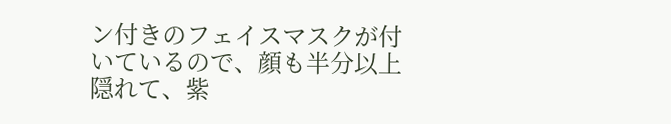ン付きのフェイスマスクが付いているので、顔も半分以上隠れて、紫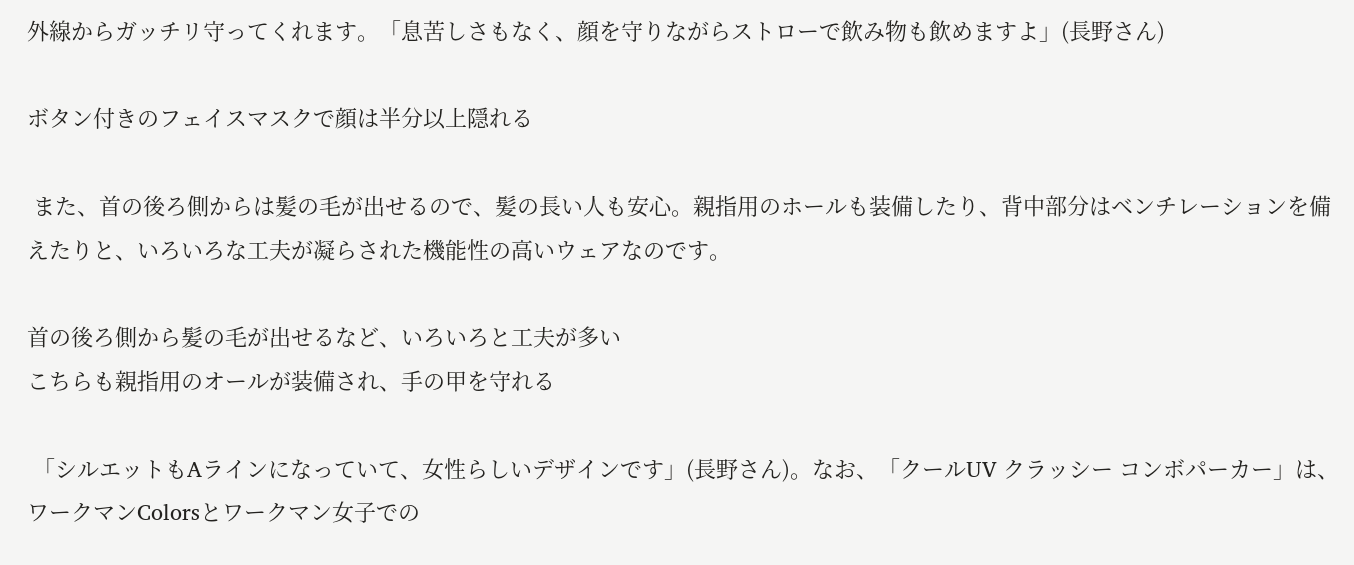外線からガッチリ守ってくれます。「息苦しさもなく、顔を守りながらストローで飲み物も飲めますよ」(長野さん)

ボタン付きのフェイスマスクで顔は半分以上隠れる

 また、首の後ろ側からは髪の毛が出せるので、髪の長い人も安心。親指用のホールも装備したり、背中部分はベンチレーションを備えたりと、いろいろな工夫が凝らされた機能性の高いウェアなのです。

首の後ろ側から髪の毛が出せるなど、いろいろと工夫が多い
こちらも親指用のオールが装備され、手の甲を守れる

 「シルエットもAラインになっていて、女性らしいデザインです」(長野さん)。なお、「クールUV クラッシー コンボパーカー」は、ワークマンColorsとワークマン女子での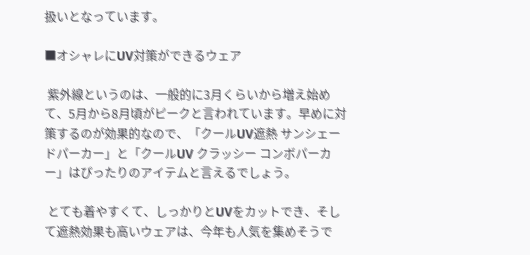扱いとなっています。

■オシャレにUV対策ができるウェア

 紫外線というのは、一般的に3月くらいから増え始めて、5月から8月頃がピークと言われています。早めに対策するのが効果的なので、「クールUV遮熱 サンシェードパーカー」と「クールUV クラッシー コンボパーカー」はぴったりのアイテムと言えるでしょう。

 とても着やすくて、しっかりとUVをカットでき、そして遮熱効果も高いウェアは、今年も人気を集めそうで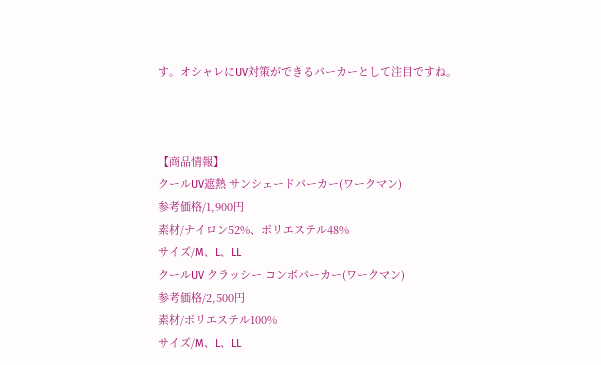す。オシャレにUV対策ができるパーカーとして注目ですね。



【商品情報】
クールUV遮熱 サンシェードパーカー(ワークマン)
参考価格/1,900円
素材/ナイロン52%、ポリエステル48%
サイズ/M、L、LL
クールUV クラッシー コンボパーカー(ワークマン)
参考価格/2,500円
素材/ポリエステル100%
サイズ/M、L、LL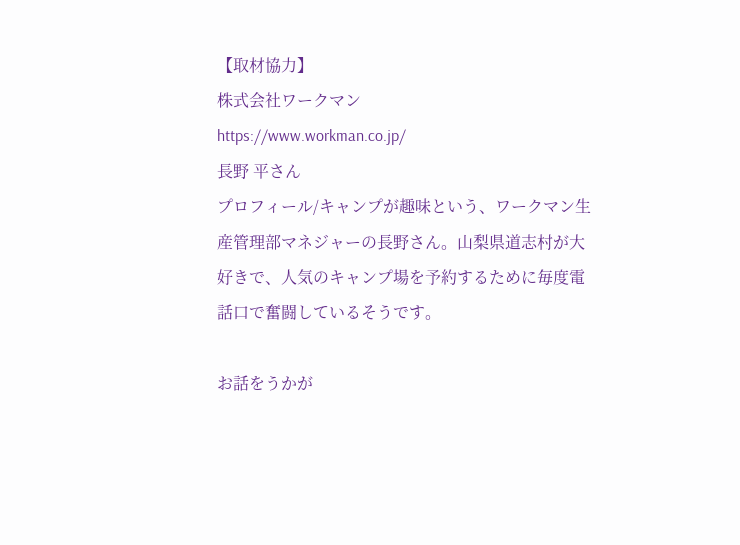【取材協力】
株式会社ワークマン
https://www.workman.co.jp/
長野 平さん
プロフィール/キャンプが趣味という、ワークマン生産管理部マネジャーの長野さん。山梨県道志村が大好きで、人気のキャンプ場を予約するために毎度電話口で奮闘しているそうです。

お話をうかが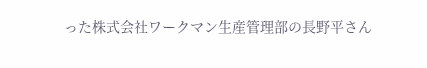った株式会社ワークマン生産管理部の長野平さん